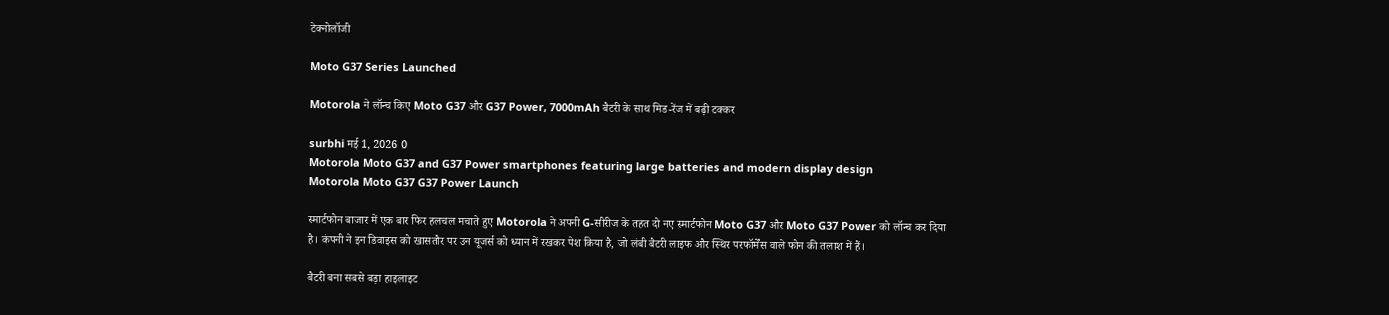टेक्नोलॉजी

Moto G37 Series Launched

Motorola ने लॉन्च किए Moto G37 और G37 Power, 7000mAh बैटरी के साथ मिड-रेंज में बढ़ी टक्कर

surbhi मई 1, 2026 0
Motorola Moto G37 and G37 Power smartphones featuring large batteries and modern display design
Motorola Moto G37 G37 Power Launch

स्मार्टफोन बाजार में एक बार फिर हलचल मचाते हुए Motorola ने अपनी G-सीरीज के तहत दो नए स्मार्टफोन Moto G37 और Moto G37 Power को लॉन्च कर दिया है। कंपनी ने इन डिवाइस को खासतौर पर उन यूजर्स को ध्यान में रखकर पेश किया है, जो लंबी बैटरी लाइफ और स्थिर परफॉर्मेंस वाले फोन की तलाश में हैं।

बैटरी बना सबसे बड़ा हाइलाइट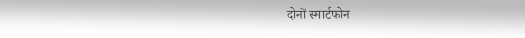दोनों स्मार्टफोन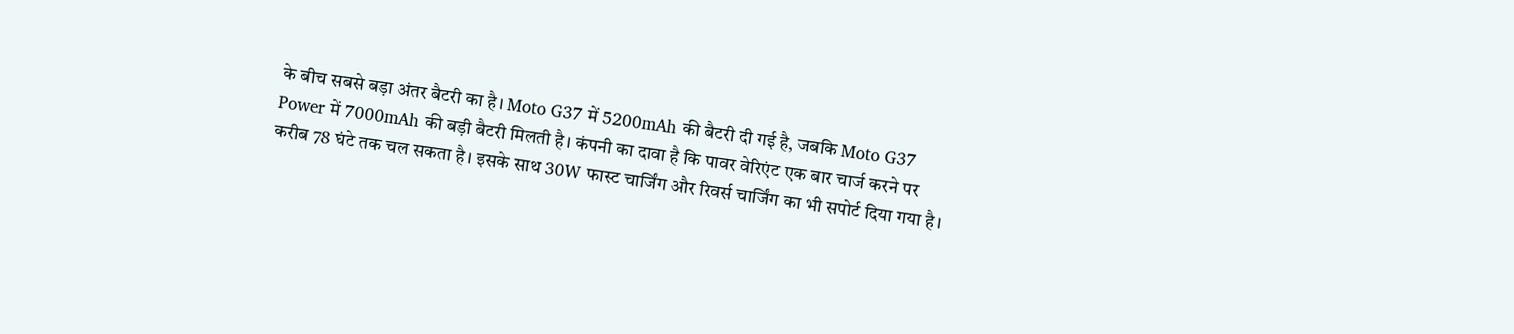के बीच सबसे बड़ा अंतर बैटरी का है। Moto G37 में 5200mAh की बैटरी दी गई है, जबकि Moto G37 Power में 7000mAh की बड़ी बैटरी मिलती है। कंपनी का दावा है कि पावर वेरिएंट एक बार चार्ज करने पर करीब 78 घंटे तक चल सकता है। इसके साथ 30W फास्ट चार्जिंग और रिवर्स चार्जिंग का भी सपोर्ट दिया गया है।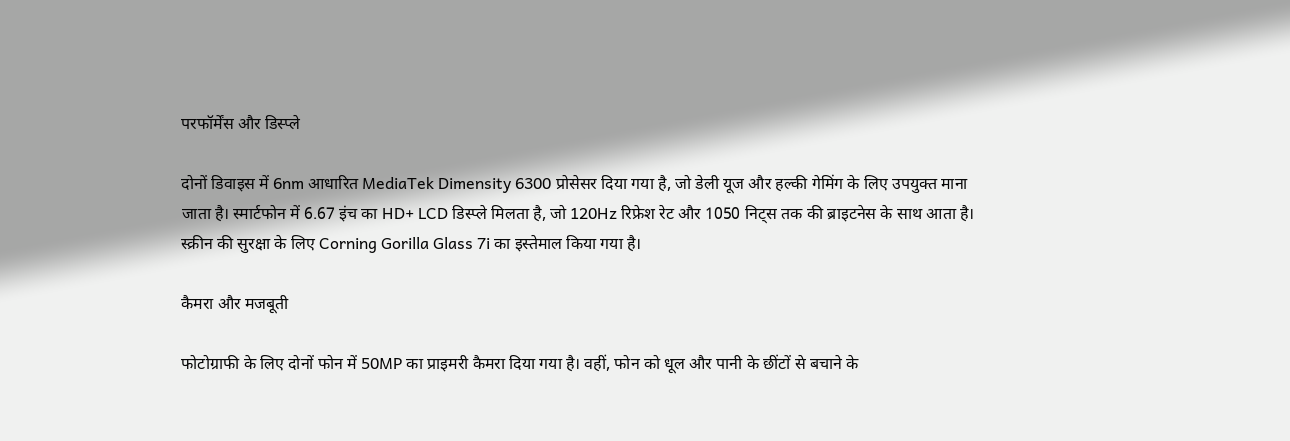परफॉर्मेंस और डिस्प्ले

दोनों डिवाइस में 6nm आधारित MediaTek Dimensity 6300 प्रोसेसर दिया गया है, जो डेली यूज और हल्की गेमिंग के लिए उपयुक्त माना जाता है। स्मार्टफोन में 6.67 इंच का HD+ LCD डिस्प्ले मिलता है, जो 120Hz रिफ्रेश रेट और 1050 निट्स तक की ब्राइटनेस के साथ आता है। स्क्रीन की सुरक्षा के लिए Corning Gorilla Glass 7i का इस्तेमाल किया गया है।

कैमरा और मजबूती

फोटोग्राफी के लिए दोनों फोन में 50MP का प्राइमरी कैमरा दिया गया है। वहीं, फोन को धूल और पानी के छींटों से बचाने के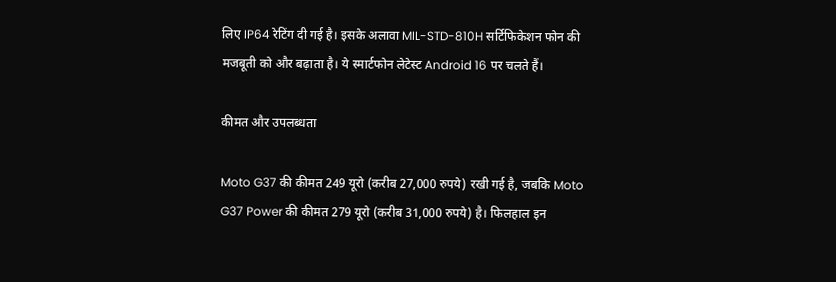लिए IP64 रेटिंग दी गई है। इसके अलावा MIL-STD-810H सर्टिफिकेशन फोन की मजबूती को और बढ़ाता है। ये स्मार्टफोन लेटेस्ट Android 16 पर चलते हैं।

कीमत और उपलब्धता

Moto G37 की कीमत 249 यूरो (करीब 27,000 रुपये) रखी गई है, जबकि Moto G37 Power की कीमत 279 यूरो (करीब 31,000 रुपये) है। फिलहाल इन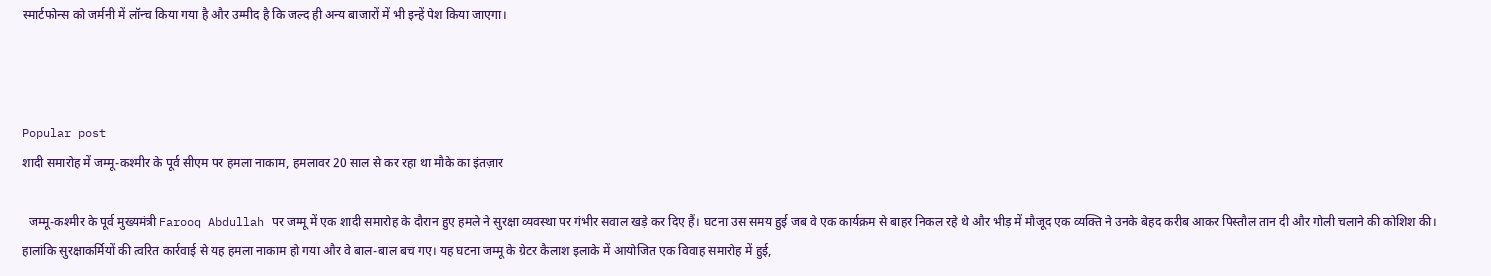स्मार्टफोन्स को जर्मनी में लॉन्च किया गया है और उम्मीद है कि जल्द ही अन्य बाजारों में भी इन्हें पेश किया जाएगा।



Popular post
शादी समारोह में जम्मू-कश्मीर के पूर्व सीएम पर हमला नाकाम, हमलावर 20 साल से कर रहा था मौके का इंतज़ार

  जम्मू-कश्मीर के पूर्व मुख्यमंत्री Farooq Abdullah पर जम्मू में एक शादी समारोह के दौरान हुए हमले ने सुरक्षा व्यवस्था पर गंभीर सवाल खड़े कर दिए हैं। घटना उस समय हुई जब वे एक कार्यक्रम से बाहर निकल रहे थे और भीड़ में मौजूद एक व्यक्ति ने उनके बेहद करीब आकर पिस्तौल तान दी और गोली चलाने की कोशिश की। हालांकि सुरक्षाकर्मियों की त्वरित कार्रवाई से यह हमला नाकाम हो गया और वे बाल-बाल बच गए। यह घटना जम्मू के ग्रेटर कैलाश इलाके में आयोजित एक विवाह समारोह में हुई,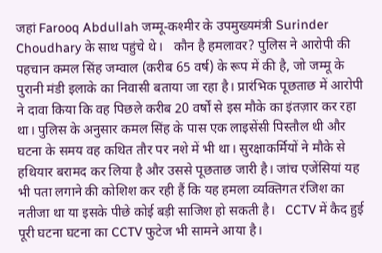जहां Farooq Abdullah जम्मू-कश्मीर के उपमुख्यमंत्री Surinder Choudhary के साथ पहुंचे थे।   कौन है हमलावर? पुलिस ने आरोपी की पहचान कमल सिंह जम्वाल (करीब 65 वर्ष) के रूप में की है, जो जम्मू के पुरानी मंडी इलाके का निवासी बताया जा रहा है। प्रारंभिक पूछताछ में आरोपी ने दावा किया कि वह पिछले करीब 20 वर्षों से इस मौके का इंतज़ार कर रहा था। पुलिस के अनुसार कमल सिंह के पास एक लाइसेंसी पिस्तौल थी और घटना के समय वह कथित तौर पर नशे में भी था। सुरक्षाकर्मियों ने मौके से हथियार बरामद कर लिया है और उससे पूछताछ जारी है। जांच एजेंसियां यह भी पता लगाने की कोशिश कर रही हैं कि यह हमला व्यक्तिगत रंजिश का नतीजा था या इसके पीछे कोई बड़ी साजिश हो सकती है।   CCTV में कैद हुई पूरी घटना घटना का CCTV फुटेज भी सामने आया है।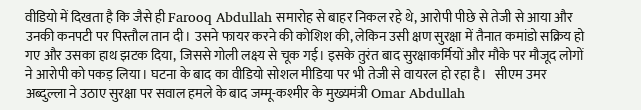वीडियो में दिखता है कि जैसे ही Farooq Abdullah समारोह से बाहर निकल रहे थे, आरोपी पीछे से तेजी से आया और उनकी कनपटी पर पिस्तौल तान दी। उसने फायर करने की कोशिश की, लेकिन उसी क्षण सुरक्षा में तैनात कमांडो सक्रिय हो गए और उसका हाथ झटक दिया, जिससे गोली लक्ष्य से चूक गई। इसके तुरंत बाद सुरक्षाकर्मियों और मौके पर मौजूद लोगों ने आरोपी को पकड़ लिया। घटना के बाद का वीडियो सोशल मीडिया पर भी तेजी से वायरल हो रहा है।   सीएम उमर अब्दुल्ला ने उठाए सुरक्षा पर सवाल हमले के बाद जम्मू-कश्मीर के मुख्यमंत्री Omar Abdullah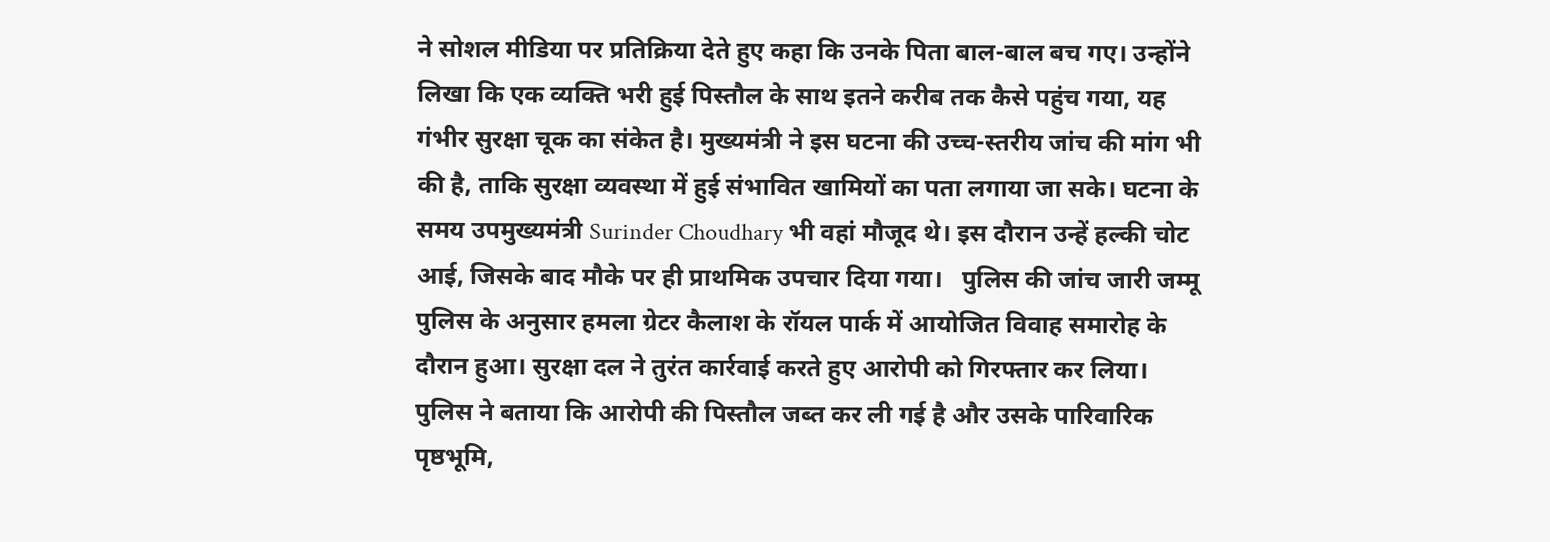ने सोशल मीडिया पर प्रतिक्रिया देते हुए कहा कि उनके पिता बाल-बाल बच गए। उन्होंने लिखा कि एक व्यक्ति भरी हुई पिस्तौल के साथ इतने करीब तक कैसे पहुंच गया, यह गंभीर सुरक्षा चूक का संकेत है। मुख्यमंत्री ने इस घटना की उच्च-स्तरीय जांच की मांग भी की है, ताकि सुरक्षा व्यवस्था में हुई संभावित खामियों का पता लगाया जा सके। घटना के समय उपमुख्यमंत्री Surinder Choudhary भी वहां मौजूद थे। इस दौरान उन्हें हल्की चोट आई, जिसके बाद मौके पर ही प्राथमिक उपचार दिया गया।   पुलिस की जांच जारी जम्मू पुलिस के अनुसार हमला ग्रेटर कैलाश के रॉयल पार्क में आयोजित विवाह समारोह के दौरान हुआ। सुरक्षा दल ने तुरंत कार्रवाई करते हुए आरोपी को गिरफ्तार कर लिया। पुलिस ने बताया कि आरोपी की पिस्तौल जब्त कर ली गई है और उसके पारिवारिक पृष्ठभूमि,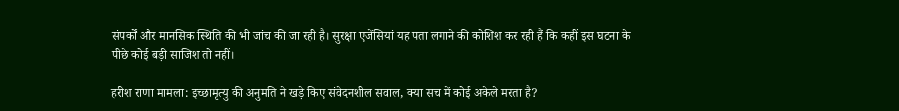संपर्कों और मानसिक स्थिति की भी जांच की जा रही है। सुरक्षा एजेंसियां यह पता लगाने की कोशिश कर रही हैं कि कहीं इस घटना के पीछे कोई बड़ी साजिश तो नहीं।

हरीश राणा मामला: इच्छामृत्यु की अनुमति ने खड़े किए संवेदनशील सवाल, क्या सच में कोई अकेले मरता है?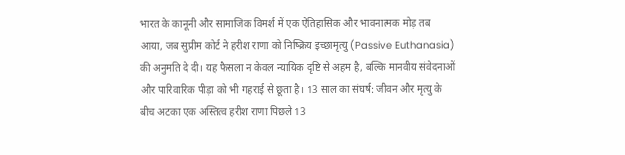भारत के कानूनी और सामाजिक विमर्श में एक ऐतिहासिक और भावनात्मक मोड़ तब आया, जब सुप्रीम कोर्ट ने हरीश राणा को निष्क्रिय इच्छामृत्यु (Passive Euthanasia) की अनुमति दे दी। यह फैसला न केवल न्यायिक दृष्टि से अहम है, बल्कि मानवीय संवेदनाओं और पारिवारिक पीड़ा को भी गहराई से छूता है। 13 साल का संघर्ष: जीवन और मृत्यु के बीच अटका एक अस्तित्व हरीश राणा पिछले 13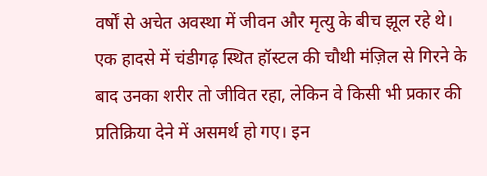वर्षों से अचेत अवस्था में जीवन और मृत्यु के बीच झूल रहे थे। एक हादसे में चंडीगढ़ स्थित हॉस्टल की चौथी मंज़िल से गिरने के बाद उनका शरीर तो जीवित रहा, लेकिन वे किसी भी प्रकार की प्रतिक्रिया देने में असमर्थ हो गए। इन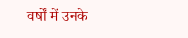वर्षों में उनके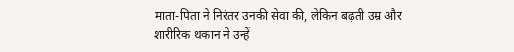माता-पिता ने निरंतर उनकी सेवा की, लेकिन बढ़ती उम्र और शारीरिक थकान ने उन्हें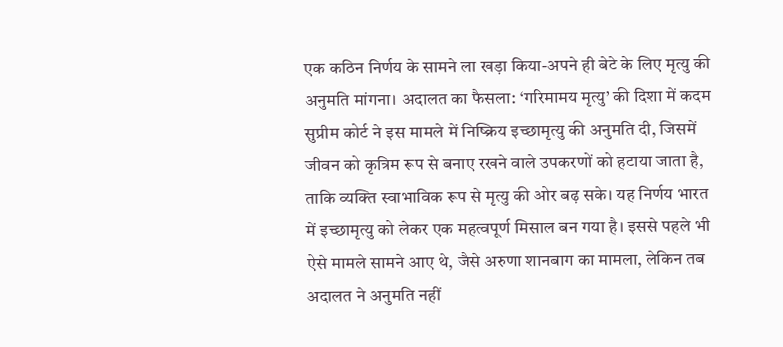एक कठिन निर्णय के सामने ला खड़ा किया-अपने ही बेटे के लिए मृत्यु की अनुमति मांगना। अदालत का फैसला: ‘गरिमामय मृत्यु’ की दिशा में कदम सुप्रीम कोर्ट ने इस मामले में निष्क्रिय इच्छामृत्यु की अनुमति दी, जिसमें जीवन को कृत्रिम रूप से बनाए रखने वाले उपकरणों को हटाया जाता है, ताकि व्यक्ति स्वाभाविक रूप से मृत्यु की ओर बढ़ सके। यह निर्णय भारत में इच्छामृत्यु को लेकर एक महत्वपूर्ण मिसाल बन गया है। इससे पहले भी ऐसे मामले सामने आए थे, जैसे अरुणा शानबाग का मामला, लेकिन तब अदालत ने अनुमति नहीं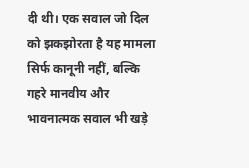दी थी। एक सवाल जो दिल को झकझोरता है यह मामला सिर्फ कानूनी नहीं, बल्कि गहरे मानवीय और भावनात्मक सवाल भी खड़े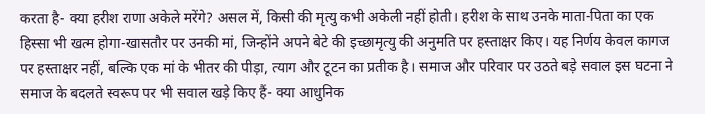करता है- क्या हरीश राणा अकेले मरेंगे? असल में, किसी की मृत्यु कभी अकेली नहीं होती। हरीश के साथ उनके माता-पिता का एक हिस्सा भी खत्म होगा-खासतौर पर उनकी मां, जिन्होंने अपने बेटे की इच्छामृत्यु की अनुमति पर हस्ताक्षर किए। यह निर्णय केवल कागज पर हस्ताक्षर नहीं, बल्कि एक मां के भीतर की पीड़ा, त्याग और टूटन का प्रतीक है। समाज और परिवार पर उठते बड़े सवाल इस घटना ने समाज के बदलते स्वरूप पर भी सवाल खड़े किए हैं- क्या आधुनिक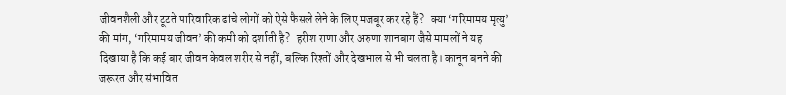जीवनशैली और टूटते पारिवारिक ढांचे लोगों को ऐसे फैसले लेने के लिए मजबूर कर रहे हैं?   क्या ‘गरिमामय मृत्यु’ की मांग, ‘गरिमामय जीवन’ की कमी को दर्शाती है?   हरीश राणा और अरुणा शानबाग जैसे मामलों ने यह दिखाया है कि कई बार जीवन केवल शरीर से नहीं, बल्कि रिश्तों और देखभाल से भी चलता है। कानून बनने की जरूरत और संभावित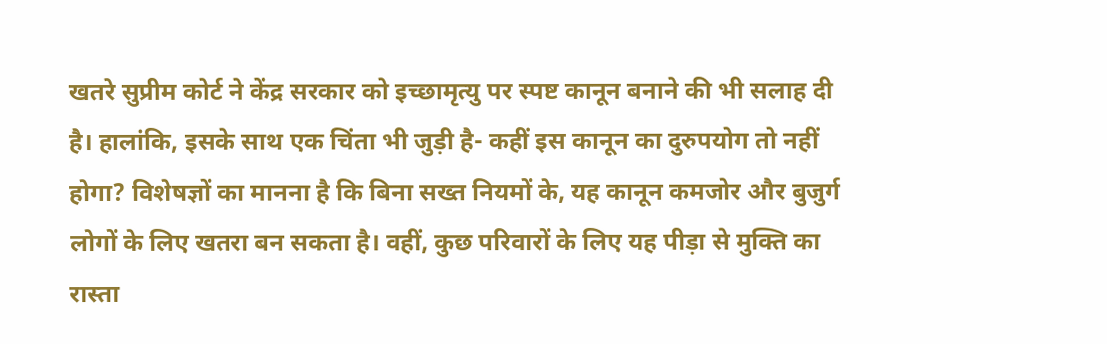खतरे सुप्रीम कोर्ट ने केंद्र सरकार को इच्छामृत्यु पर स्पष्ट कानून बनाने की भी सलाह दी है। हालांकि, इसके साथ एक चिंता भी जुड़ी है- कहीं इस कानून का दुरुपयोग तो नहीं होगा? विशेषज्ञों का मानना है कि बिना सख्त नियमों के, यह कानून कमजोर और बुजुर्ग लोगों के लिए खतरा बन सकता है। वहीं, कुछ परिवारों के लिए यह पीड़ा से मुक्ति का रास्ता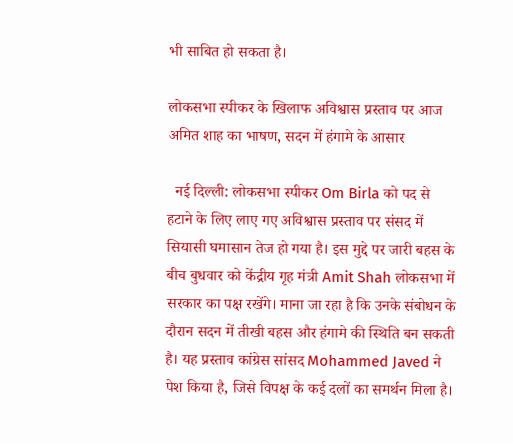भी साबित हो सकता है।

लोकसभा स्पीकर के खिलाफ अविश्वास प्रस्ताव पर आज अमित शाह का भाषण, सदन में हंगामे के आसार

  नई दिल्ली: लोकसभा स्पीकर Om Birla को पद से हटाने के लिए लाए गए अविश्वास प्रस्ताव पर संसद में सियासी घमासान तेज हो गया है। इस मुद्दे पर जारी बहस के बीच बुधवार को केंद्रीय गृह मंत्री Amit Shah लोकसभा में सरकार का पक्ष रखेंगे। माना जा रहा है कि उनके संबोधन के दौरान सदन में तीखी बहस और हंगामे की स्थिति बन सकती है। यह प्रस्ताव कांग्रेस सांसद Mohammed Javed ने पेश किया है, जिसे विपक्ष के कई दलों का समर्थन मिला है।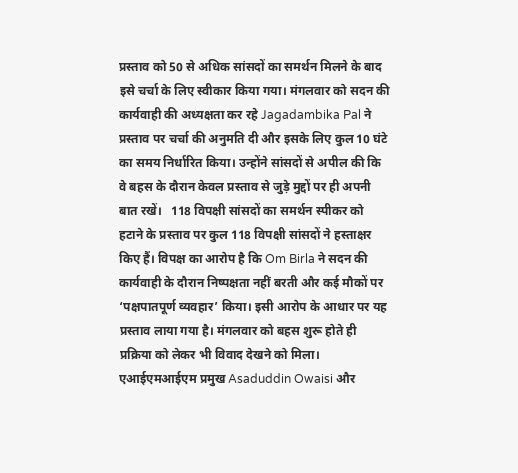प्रस्ताव को 50 से अधिक सांसदों का समर्थन मिलने के बाद इसे चर्चा के लिए स्वीकार किया गया। मंगलवार को सदन की कार्यवाही की अध्यक्षता कर रहे Jagadambika Pal ने प्रस्ताव पर चर्चा की अनुमति दी और इसके लिए कुल 10 घंटे का समय निर्धारित किया। उन्होंने सांसदों से अपील की कि वे बहस के दौरान केवल प्रस्ताव से जुड़े मुद्दों पर ही अपनी बात रखें।   118 विपक्षी सांसदों का समर्थन स्पीकर को हटाने के प्रस्ताव पर कुल 118 विपक्षी सांसदों ने हस्ताक्षर किए हैं। विपक्ष का आरोप है कि Om Birla ने सदन की कार्यवाही के दौरान निष्पक्षता नहीं बरती और कई मौकों पर ‘पक्षपातपूर्ण व्यवहार’ किया। इसी आरोप के आधार पर यह प्रस्ताव लाया गया है। मंगलवार को बहस शुरू होते ही प्रक्रिया को लेकर भी विवाद देखने को मिला। एआईएमआईएम प्रमुख Asaduddin Owaisi और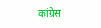कांग्रेस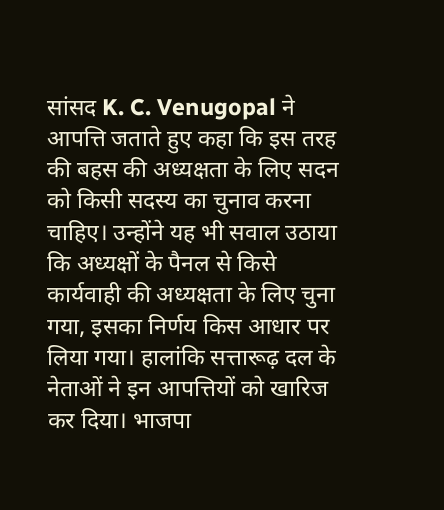सांसद K. C. Venugopal ने आपत्ति जताते हुए कहा कि इस तरह की बहस की अध्यक्षता के लिए सदन को किसी सदस्य का चुनाव करना चाहिए। उन्होंने यह भी सवाल उठाया कि अध्यक्षों के पैनल से किसे कार्यवाही की अध्यक्षता के लिए चुना गया, इसका निर्णय किस आधार पर लिया गया। हालांकि सत्तारूढ़ दल के नेताओं ने इन आपत्तियों को खारिज कर दिया। भाजपा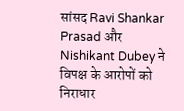सांसद Ravi Shankar Prasad और Nishikant Dubey ने विपक्ष के आरोपों को निराधार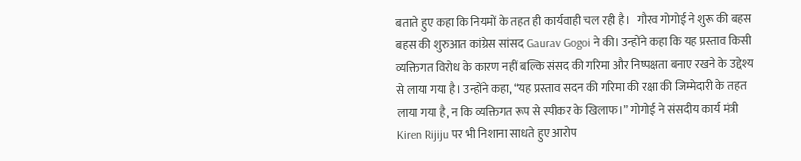बताते हुए कहा कि नियमों के तहत ही कार्यवाही चल रही है।   गौरव गोगोई ने शुरू की बहस बहस की शुरुआत कांग्रेस सांसद Gaurav Gogoi ने की। उन्होंने कहा कि यह प्रस्ताव किसी व्यक्तिगत विरोध के कारण नहीं बल्कि संसद की गरिमा और निष्पक्षता बनाए रखने के उद्देश्य से लाया गया है। उन्होंने कहा, “यह प्रस्ताव सदन की गरिमा की रक्षा की जिम्मेदारी के तहत लाया गया है, न कि व्यक्तिगत रूप से स्पीकर के खिलाफ।” गोगोई ने संसदीय कार्य मंत्री Kiren Rijiju पर भी निशाना साधते हुए आरोप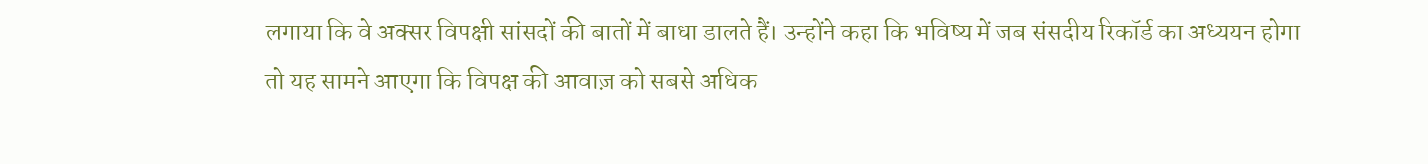लगाया कि वे अक्सर विपक्षी सांसदों की बातों में बाधा डालते हैं। उन्होंने कहा कि भविष्य में जब संसदीय रिकॉर्ड का अध्ययन होगा तो यह सामने आएगा कि विपक्ष की आवाज़ को सबसे अधिक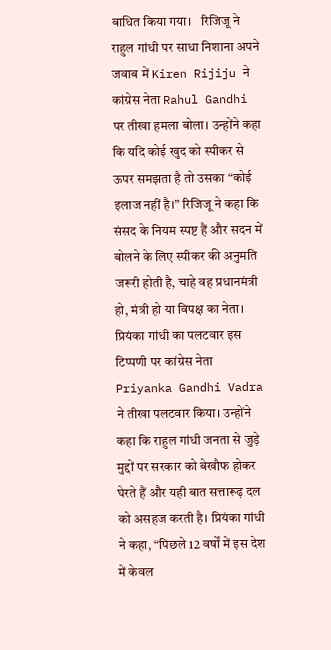बाधित किया गया।   रिजिजू ने राहुल गांधी पर साधा निशाना अपने जवाब में Kiren Rijiju ने कांग्रेस नेता Rahul Gandhi पर तीखा हमला बोला। उन्होंने कहा कि यदि कोई खुद को स्पीकर से ऊपर समझता है तो उसका “कोई इलाज नहीं है।” रिजिजू ने कहा कि संसद के नियम स्पष्ट हैं और सदन में बोलने के लिए स्पीकर की अनुमति जरूरी होती है, चाहे वह प्रधानमंत्री हो, मंत्री हो या विपक्ष का नेता।   प्रियंका गांधी का पलटवार इस टिप्पणी पर कांग्रेस नेता Priyanka Gandhi Vadra ने तीखा पलटवार किया। उन्होंने कहा कि राहुल गांधी जनता से जुड़े मुद्दों पर सरकार को बेखौफ होकर घेरते हैं और यही बात सत्तारूढ़ दल को असहज करती है। प्रियंका गांधी ने कहा, “पिछले 12 वर्षों में इस देश में केवल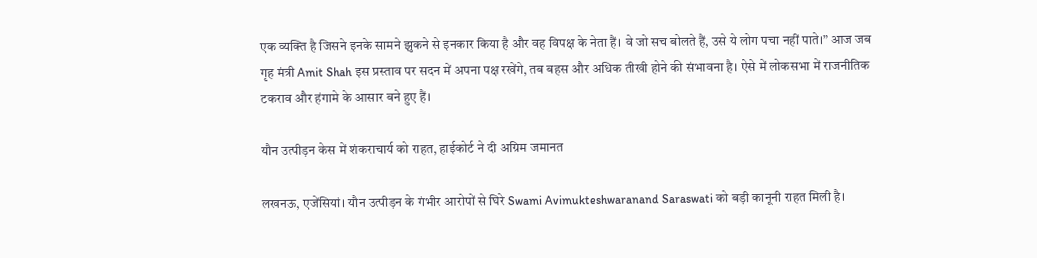एक व्यक्ति है जिसने इनके सामने झुकने से इनकार किया है और वह विपक्ष के नेता हैं। वे जो सच बोलते हैं, उसे ये लोग पचा नहीं पाते।” आज जब गृह मंत्री Amit Shah इस प्रस्ताव पर सदन में अपना पक्ष रखेंगे, तब बहस और अधिक तीखी होने की संभावना है। ऐसे में लोकसभा में राजनीतिक टकराव और हंगामे के आसार बने हुए हैं।

यौन उत्पीड़न केस में शंकराचार्य को राहत, हाईकोर्ट ने दी अग्रिम जमानत

लखनऊ, एजेंसियां। यौन उत्पीड़न के गंभीर आरोपों से घिरे Swami Avimukteshwaranand Saraswati को बड़ी कानूनी राहत मिली है।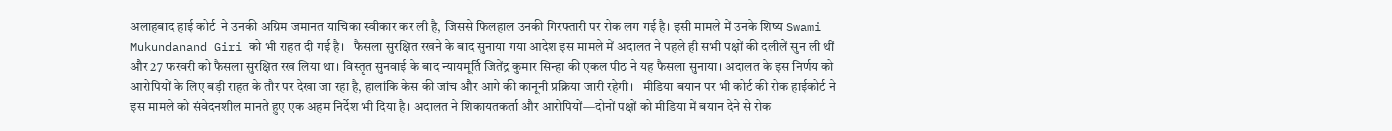अलाहबाद हाई कोर्ट  ने उनकी अग्रिम जमानत याचिका स्वीकार कर ली है, जिससे फिलहाल उनकी गिरफ्तारी पर रोक लग गई है। इसी मामले में उनके शिष्य Swami Mukundanand Giri को भी राहत दी गई है।   फैसला सुरक्षित रखने के बाद सुनाया गया आदेश इस मामले में अदालत ने पहले ही सभी पक्षों की दलीलें सुन ली थीं और 27 फरवरी को फैसला सुरक्षित रख लिया था। विस्तृत सुनवाई के बाद न्यायमूर्ति जितेंद्र कुमार सिन्हा की एकल पीठ ने यह फैसला सुनाया। अदालत के इस निर्णय को आरोपियों के लिए बड़ी राहत के तौर पर देखा जा रहा है, हालांकि केस की जांच और आगे की कानूनी प्रक्रिया जारी रहेगी।   मीडिया बयान पर भी कोर्ट की रोक हाईकोर्ट ने इस मामले को संवेदनशील मानते हुए एक अहम निर्देश भी दिया है। अदालत ने शिकायतकर्ता और आरोपियों—दोनों पक्षों को मीडिया में बयान देने से रोक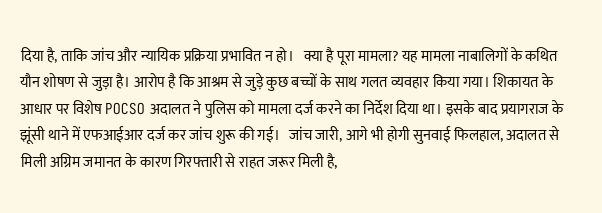दिया है, ताकि जांच और न्यायिक प्रक्रिया प्रभावित न हो।   क्या है पूरा मामला? यह मामला नाबालिगों के कथित यौन शोषण से जुड़ा है। आरोप है कि आश्रम से जुड़े कुछ बच्चों के साथ गलत व्यवहार किया गया। शिकायत के आधार पर विशेष POCSO अदालत ने पुलिस को मामला दर्ज करने का निर्देश दिया था। इसके बाद प्रयागराज के झूंसी थाने में एफआईआर दर्ज कर जांच शुरू की गई।   जांच जारी, आगे भी होगी सुनवाई फिलहाल, अदालत से मिली अग्रिम जमानत के कारण गिरफ्तारी से राहत जरूर मिली है,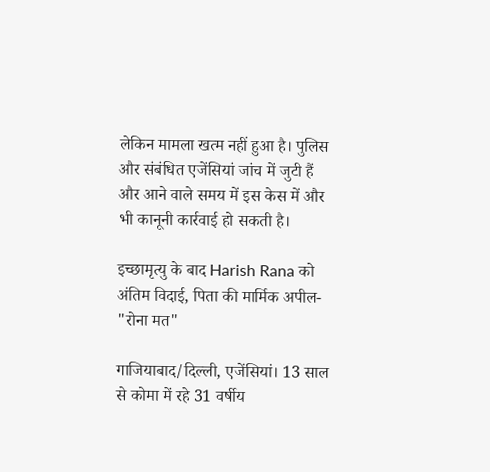लेकिन मामला खत्म नहीं हुआ है। पुलिस और संबंधित एजेंसियां जांच में जुटी हैं और आने वाले समय में इस केस में और भी कानूनी कार्रवाई हो सकती है।

इच्छामृत्यु के बाद Harish Rana को अंतिम विदाई, पिता की मार्मिक अपील- "रोना मत"

गाजियाबाद/दिल्ली, एजेंसियां। 13 साल से कोमा में रहे 31 वर्षीय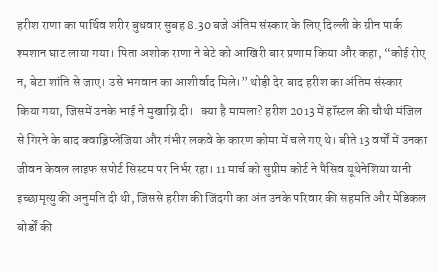हरीश राणा का पार्थिव शरीर बुधवार सुबह 8.30 बजे अंतिम संस्कार के लिए दिल्ली के ग्रीन पार्क श्मशान घाट लाया गया। पिता अशोक राणा ने बेटे को आखिरी बार प्रणाम किया और कहा, “कोई रोए न, बेटा शांति से जाए। उसे भगवान का आशीर्वाद मिले।” थोड़ी देर बाद हरीश का अंतिम संस्कार किया गया, जिसमें उनके भाई ने मुखाग्नि दी।   क्या है मामला? हरीश 2013 में हॉस्टल की चौथी मंजिल से गिरने के बाद क्वाड्रिप्लेजिया और गंभीर लकवे के कारण कोमा में चले गए थे। बीते 13 वर्षों में उनका जीवन केवल लाइफ सपोर्ट सिस्टम पर निर्भर रहा। 11 मार्च को सुप्रीम कोर्ट ने पैसिव यूथेनेशिया यानी इच्छामृत्यु की अनुमति दी थी, जिससे हरीश की जिंदगी का अंत उनके परिवार की सहमति और मेडिकल बोर्डों की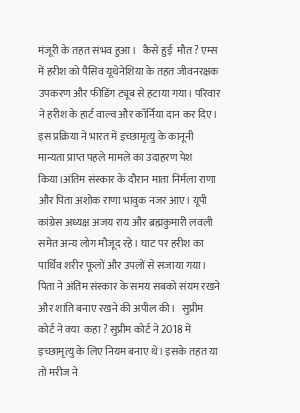मंजूरी के तहत संभव हुआ।   कैसे हुई  मौत ? एम्स में हरीश को पैसिव यूथेनेशिया के तहत जीवनरक्षक उपकरण और फीडिंग ट्यूब से हटाया गया। परिवार ने हरीश के हार्ट वाल्व और कॉर्निया दान कर दिए। इस प्रक्रिया ने भारत में इच्छामृत्यु के कानूनी मान्यता प्राप्त पहले मामले का उदाहरण पेश किया।अंतिम संस्कार के दौरान माता निर्मला राणा और पिता अशोक राणा भावुक नजर आए। यूपी कांग्रेस अध्यक्ष अजय राय और ब्रह्मकुमारी लवली समेत अन्य लोग मौजूद रहे। घाट पर हरीश का पार्थिव शरीर फूलों और उपलों से सजाया गया। पिता ने अंतिम संस्कार के समय सबको संयम रखने और शांति बनाए रखने की अपील की।   सुप्रीम कोर्ट ने क्या  कहा ? सुप्रीम कोर्ट ने 2018 में इच्छामृत्यु के लिए नियम बनाए थे। इसके तहत या तो मरीज ने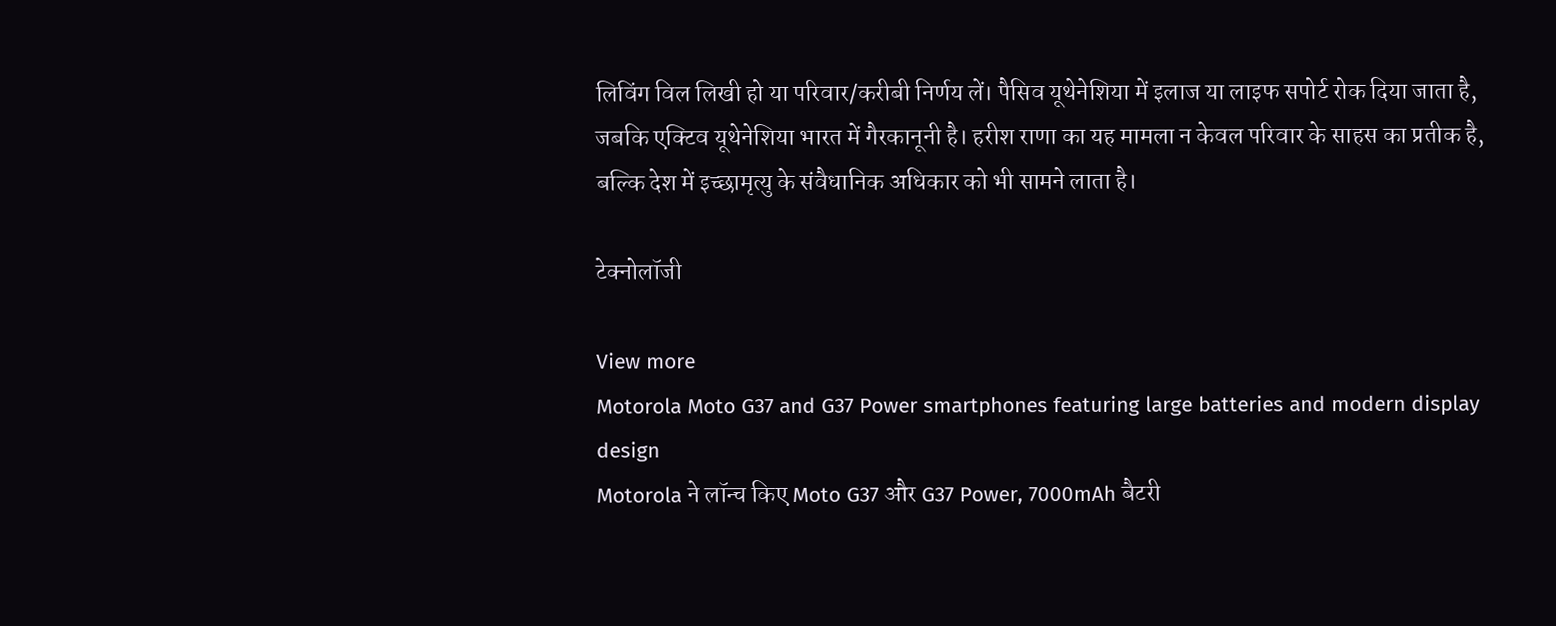लिविंग विल लिखी हो या परिवार/करीबी निर्णय लें। पैसिव यूथेनेशिया में इलाज या लाइफ सपोर्ट रोक दिया जाता है, जबकि एक्टिव यूथेनेशिया भारत में गैरकानूनी है। हरीश राणा का यह मामला न केवल परिवार के साहस का प्रतीक है, बल्कि देश में इच्छामृत्यु के संवैधानिक अधिकार को भी सामने लाता है।

टेक्नोलॉजी

View more
Motorola Moto G37 and G37 Power smartphones featuring large batteries and modern display design
Motorola ने लॉन्च किए Moto G37 और G37 Power, 7000mAh बैटरी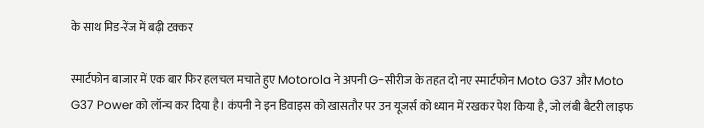के साथ मिड-रेंज में बढ़ी टक्कर

स्मार्टफोन बाजार में एक बार फिर हलचल मचाते हुए Motorola ने अपनी G-सीरीज के तहत दो नए स्मार्टफोन Moto G37 और Moto G37 Power को लॉन्च कर दिया है। कंपनी ने इन डिवाइस को खासतौर पर उन यूजर्स को ध्यान में रखकर पेश किया है, जो लंबी बैटरी लाइफ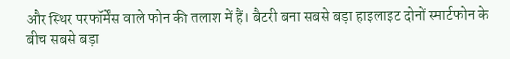और स्थिर परफॉर्मेंस वाले फोन की तलाश में हैं। बैटरी बना सबसे बड़ा हाइलाइट दोनों स्मार्टफोन के बीच सबसे बड़ा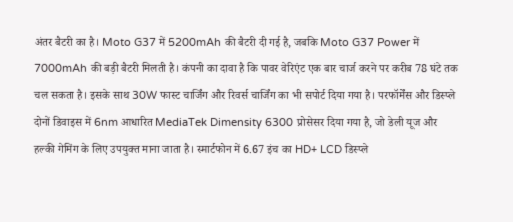अंतर बैटरी का है। Moto G37 में 5200mAh की बैटरी दी गई है, जबकि Moto G37 Power में 7000mAh की बड़ी बैटरी मिलती है। कंपनी का दावा है कि पावर वेरिएंट एक बार चार्ज करने पर करीब 78 घंटे तक चल सकता है। इसके साथ 30W फास्ट चार्जिंग और रिवर्स चार्जिंग का भी सपोर्ट दिया गया है। परफॉर्मेंस और डिस्प्ले दोनों डिवाइस में 6nm आधारित MediaTek Dimensity 6300 प्रोसेसर दिया गया है, जो डेली यूज और हल्की गेमिंग के लिए उपयुक्त माना जाता है। स्मार्टफोन में 6.67 इंच का HD+ LCD डिस्प्ले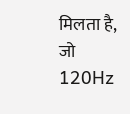मिलता है, जो 120Hz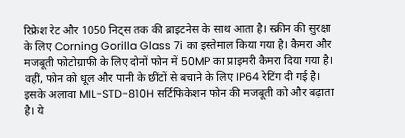रिफ्रेश रेट और 1050 निट्स तक की ब्राइटनेस के साथ आता है। स्क्रीन की सुरक्षा के लिए Corning Gorilla Glass 7i का इस्तेमाल किया गया है। कैमरा और मजबूती फोटोग्राफी के लिए दोनों फोन में 50MP का प्राइमरी कैमरा दिया गया है। वहीं, फोन को धूल और पानी के छींटों से बचाने के लिए IP64 रेटिंग दी गई है। इसके अलावा MIL-STD-810H सर्टिफिकेशन फोन की मजबूती को और बढ़ाता है। ये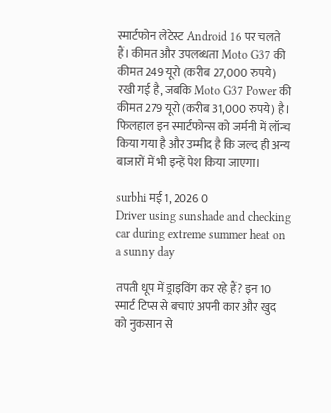स्मार्टफोन लेटेस्ट Android 16 पर चलते हैं। कीमत और उपलब्धता Moto G37 की कीमत 249 यूरो (करीब 27,000 रुपये) रखी गई है, जबकि Moto G37 Power की कीमत 279 यूरो (करीब 31,000 रुपये) है। फिलहाल इन स्मार्टफोन्स को जर्मनी में लॉन्च किया गया है और उम्मीद है कि जल्द ही अन्य बाजारों में भी इन्हें पेश किया जाएगा।

surbhi मई 1, 2026 0
Driver using sunshade and checking car during extreme summer heat on a sunny day

तपती धूप में ड्राइविंग कर रहे हैं? इन 10 स्मार्ट टिप्स से बचाएं अपनी कार और खुद को नुकसान से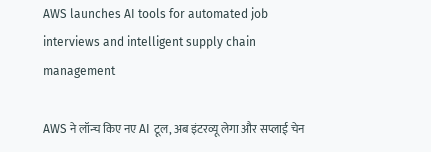AWS launches AI tools for automated job interviews and intelligent supply chain management

AWS ने लॉन्च किए नए AI टूल, अब इंटरव्यू लेगा और सप्लाई चेन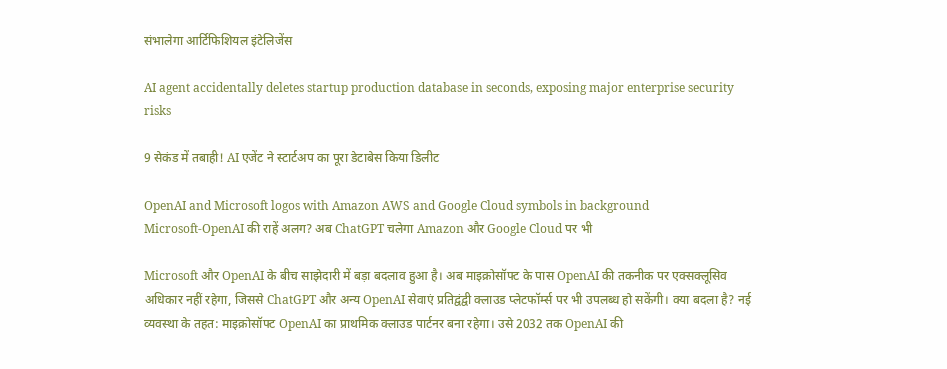संभालेगा आर्टिफिशियल इंटेलिजेंस

AI agent accidentally deletes startup production database in seconds, exposing major enterprise security risks

9 सेकंड में तबाही! AI एजेंट ने स्टार्टअप का पूरा डेटाबेस किया डिलीट

OpenAI and Microsoft logos with Amazon AWS and Google Cloud symbols in background
Microsoft-OpenAI की राहें अलग? अब ChatGPT चलेगा Amazon और Google Cloud पर भी

Microsoft और OpenAI के बीच साझेदारी में बड़ा बदलाव हुआ है। अब माइक्रोसॉफ्ट के पास OpenAI की तकनीक पर एक्सक्लूसिव अधिकार नहीं रहेगा, जिससे ChatGPT और अन्य OpenAI सेवाएं प्रतिद्वंद्वी क्लाउड प्लेटफॉर्म्स पर भी उपलब्ध हो सकेंगी। क्या बदला है? नई व्यवस्था के तहत: माइक्रोसॉफ्ट OpenAI का प्राथमिक क्लाउड पार्टनर बना रहेगा। उसे 2032 तक OpenAI की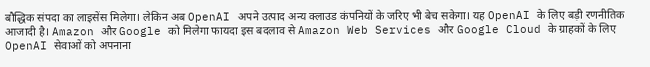बौद्धिक संपदा का लाइसेंस मिलेगा। लेकिन अब OpenAI अपने उत्पाद अन्य क्लाउड कंपनियों के जरिए भी बेच सकेगा। यह OpenAI के लिए बड़ी रणनीतिक आजादी है। Amazon और Google को मिलेगा फायदा इस बदलाव से Amazon Web Services और Google Cloud के ग्राहकों के लिए OpenAI सेवाओं को अपनाना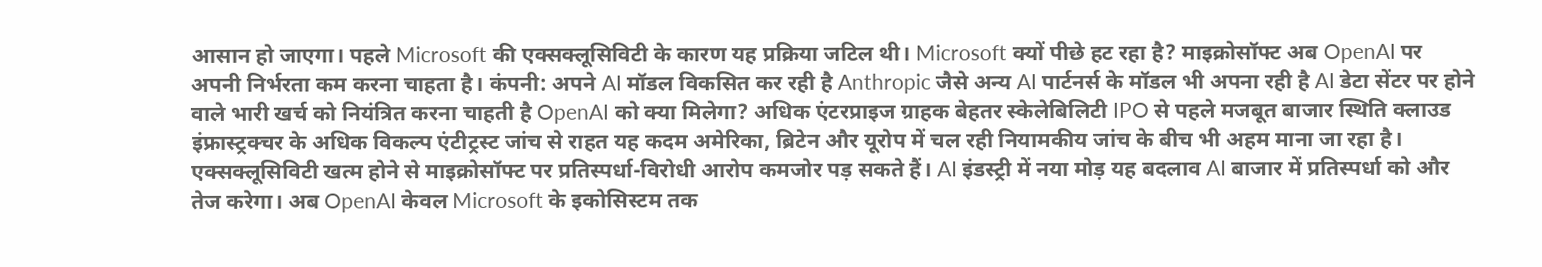आसान हो जाएगा। पहले Microsoft की एक्सक्लूसिविटी के कारण यह प्रक्रिया जटिल थी। Microsoft क्यों पीछे हट रहा है? माइक्रोसॉफ्ट अब OpenAI पर अपनी निर्भरता कम करना चाहता है। कंपनी: अपने AI मॉडल विकसित कर रही है Anthropic जैसे अन्य AI पार्टनर्स के मॉडल भी अपना रही है AI डेटा सेंटर पर होने वाले भारी खर्च को नियंत्रित करना चाहती है OpenAI को क्या मिलेगा? अधिक एंटरप्राइज ग्राहक बेहतर स्केलेबिलिटी IPO से पहले मजबूत बाजार स्थिति क्लाउड इंफ्रास्ट्रक्चर के अधिक विकल्प एंटीट्रस्ट जांच से राहत यह कदम अमेरिका, ब्रिटेन और यूरोप में चल रही नियामकीय जांच के बीच भी अहम माना जा रहा है। एक्सक्लूसिविटी खत्म होने से माइक्रोसॉफ्ट पर प्रतिस्पर्धा-विरोधी आरोप कमजोर पड़ सकते हैं। AI इंडस्ट्री में नया मोड़ यह बदलाव AI बाजार में प्रतिस्पर्धा को और तेज करेगा। अब OpenAI केवल Microsoft के इकोसिस्टम तक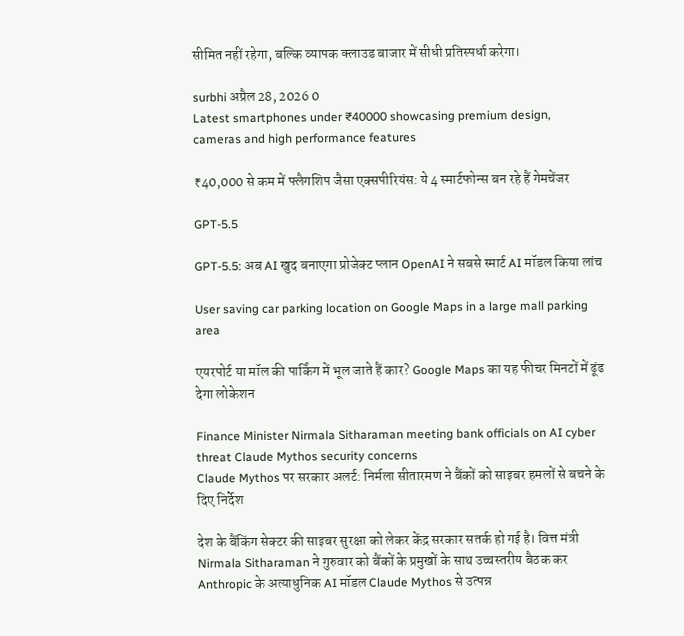सीमित नहीं रहेगा, बल्कि व्यापक क्लाउड बाजार में सीधी प्रतिस्पर्धा करेगा।

surbhi अप्रैल 28, 2026 0
Latest smartphones under ₹40000 showcasing premium design, cameras and high performance features

₹40,000 से कम में फ्लैगशिप जैसा एक्सपीरियंस: ये 4 स्मार्टफोन्स बन रहे हैं गेमचेंजर

GPT-5.5

GPT-5.5: अब AI खुद बनाएगा प्रोजेक्ट प्लान OpenAI ने सबसे स्मार्ट AI मॉडल किया लांच

User saving car parking location on Google Maps in a large mall parking area

एयरपोर्ट या मॉल की पार्किंग में भूल जाते हैं कार? Google Maps का यह फीचर मिनटों में ढूंढ देगा लोकेशन

Finance Minister Nirmala Sitharaman meeting bank officials on AI cyber threat Claude Mythos security concerns
Claude Mythos पर सरकार अलर्ट: निर्मला सीतारमण ने बैंकों को साइबर हमलों से बचने के दिए निर्देश

देश के बैंकिंग सेक्टर की साइबर सुरक्षा को लेकर केंद्र सरकार सतर्क हो गई है। वित्त मंत्री Nirmala Sitharaman ने गुरुवार को बैंकों के प्रमुखों के साथ उच्चस्तरीय बैठक कर Anthropic के अत्याधुनिक AI मॉडल Claude Mythos से उत्पन्न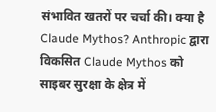संभावित खतरों पर चर्चा की। क्या है Claude Mythos? Anthropic द्वारा विकसित Claude Mythos को साइबर सुरक्षा के क्षेत्र में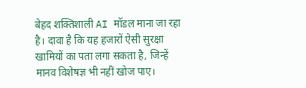बेहद शक्तिशाली AI मॉडल माना जा रहा है। दावा है कि यह हजारों ऐसी सुरक्षा खामियों का पता लगा सकता है, जिन्हें मानव विशेषज्ञ भी नहीं खोज पाए।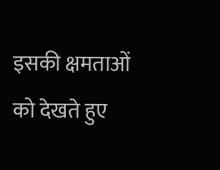इसकी क्षमताओं को देखते हुए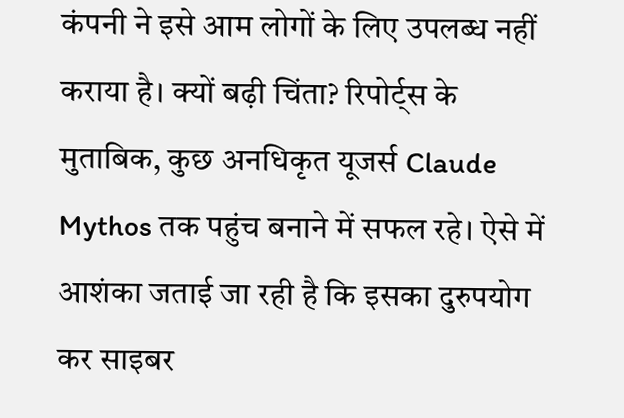कंपनी ने इसे आम लोगों के लिए उपलब्ध नहीं कराया है। क्यों बढ़ी चिंता? रिपोर्ट्स के मुताबिक, कुछ अनधिकृत यूजर्स Claude Mythos तक पहुंच बनाने में सफल रहे। ऐसे में आशंका जताई जा रही है कि इसका दुरुपयोग कर साइबर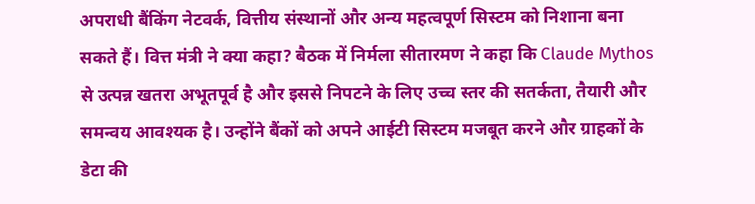अपराधी बैंकिंग नेटवर्क, वित्तीय संस्थानों और अन्य महत्वपूर्ण सिस्टम को निशाना बना सकते हैं। वित्त मंत्री ने क्या कहा? बैठक में निर्मला सीतारमण ने कहा कि Claude Mythos से उत्पन्न खतरा अभूतपूर्व है और इससे निपटने के लिए उच्च स्तर की सतर्कता, तैयारी और समन्वय आवश्यक है। उन्होंने बैंकों को अपने आईटी सिस्टम मजबूत करने और ग्राहकों के डेटा की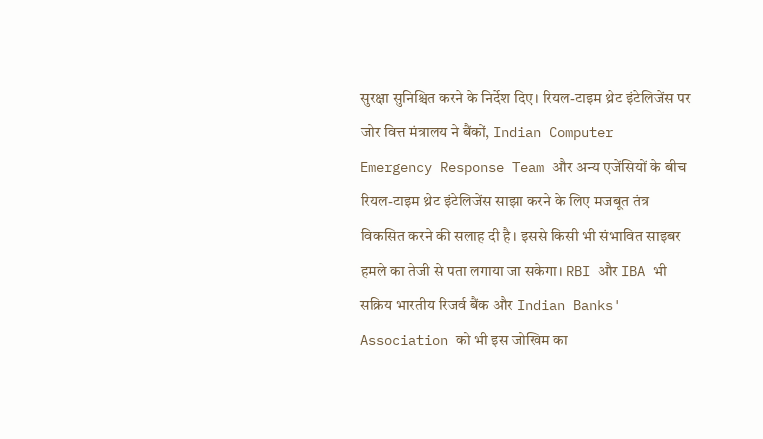सुरक्षा सुनिश्चित करने के निर्देश दिए। रियल-टाइम थ्रेट इंटेलिजेंस पर जोर वित्त मंत्रालय ने बैंकों, Indian Computer Emergency Response Team और अन्य एजेंसियों के बीच रियल-टाइम थ्रेट इंटेलिजेंस साझा करने के लिए मजबूत तंत्र विकसित करने की सलाह दी है। इससे किसी भी संभावित साइबर हमले का तेजी से पता लगाया जा सकेगा। RBI और IBA भी सक्रिय भारतीय रिजर्व बैंक और Indian Banks' Association को भी इस जोखिम का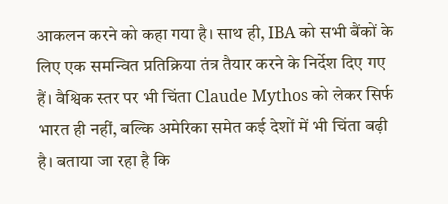आकलन करने को कहा गया है। साथ ही, IBA को सभी बैंकों के लिए एक समन्वित प्रतिक्रिया तंत्र तैयार करने के निर्देश दिए गए हैं। वैश्विक स्तर पर भी चिंता Claude Mythos को लेकर सिर्फ भारत ही नहीं, बल्कि अमेरिका समेत कई देशों में भी चिंता बढ़ी है। बताया जा रहा है कि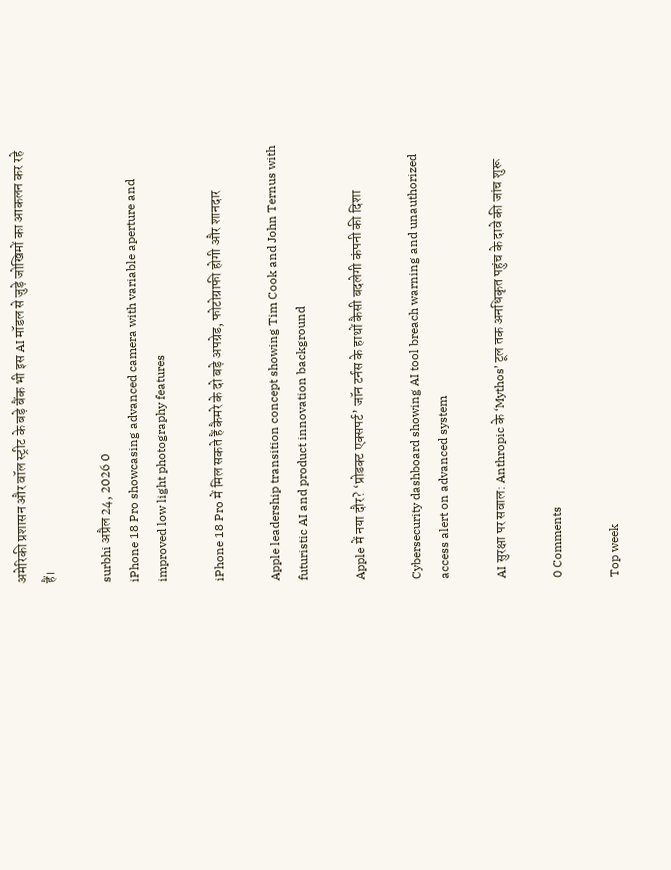अमेरिकी प्रशासन और वॉल स्ट्रीट के बड़े बैंक भी इस AI मॉडल से जुड़े जोखिमों का आकलन कर रहे हैं।

surbhi अप्रैल 24, 2026 0
iPhone 18 Pro showcasing advanced camera with variable aperture and improved low light photography features

iPhone 18 Pro में मिल सकते हैं कैमरे के दो बड़े अपग्रेड, फोटोग्राफी होगी और शानदार

Apple leadership transition concept showing Tim Cook and John Ternus with futuristic AI and product innovation background

Apple में नया दौर? ‘प्रोडक्ट एक्सपर्ट’ जॉन टर्नस के हाथों कैसी बदलेगी कंपनी की दिशा

Cybersecurity dashboard showing AI tool breach warning and unauthorized access alert on advanced system

AI सुरक्षा पर सवाल: Anthropic के ‘Mythos’ टूल तक अनधिकृत पहुंच के दावे की जांच शुरू

0 Comments

Top week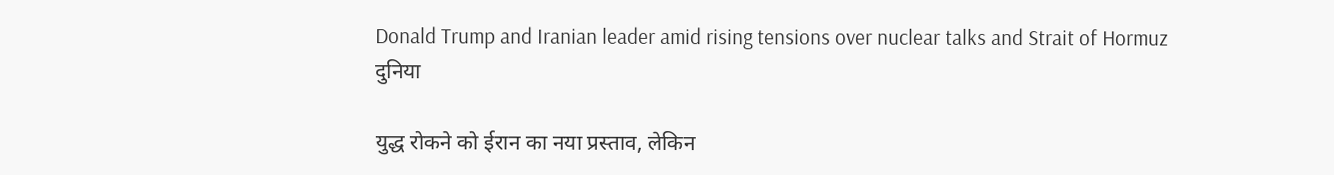Donald Trump and Iranian leader amid rising tensions over nuclear talks and Strait of Hormuz
दुनिया

युद्ध रोकने को ईरान का नया प्रस्ताव, लेकिन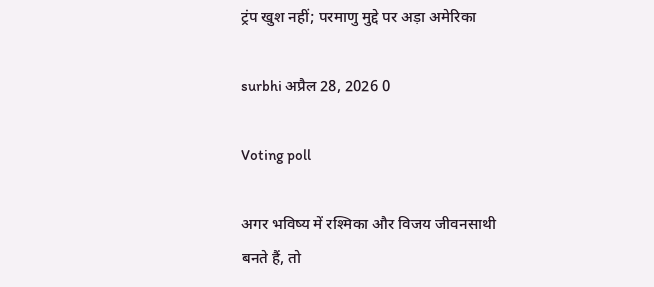ट्रंप खुश नहीं; परमाणु मुद्दे पर अड़ा अमेरिका

surbhi अप्रैल 28, 2026 0

Voting poll

अगर भविष्य में रश्मिका और विजय जीवनसाथी बनते हैं, तो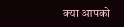क्या आपको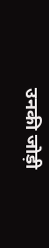उनकी जोड़ी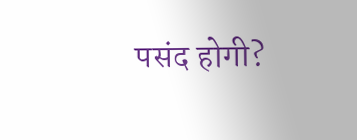पसंद होगी?